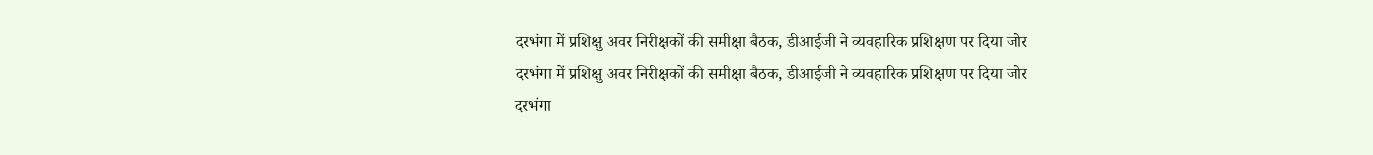दरभंगा में प्रशिक्षु अवर निरीक्षकों की समीक्षा बैठक, डीआईजी ने व्यवहारिक प्रशिक्षण पर दिया जोर
दरभंगा में प्रशिक्षु अवर निरीक्षकों की समीक्षा बैठक, डीआईजी ने व्यवहारिक प्रशिक्षण पर दिया जोर
दरभंगा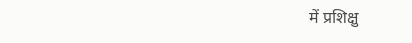में प्रशिक्षु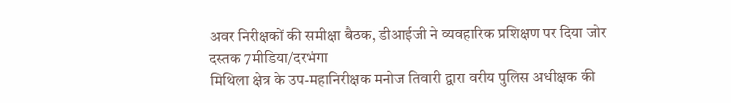अवर निरीक्षकों की समीक्षा बैठक, डीआईजी ने व्यवहारिक प्रशिक्षण पर दिया जोर
दस्तक 7मीडिया/दरभंगा
मिथिला क्षेत्र के उप-महानिरीक्षक मनोज तिवारी द्वारा वरीय पुलिस अधीक्षक की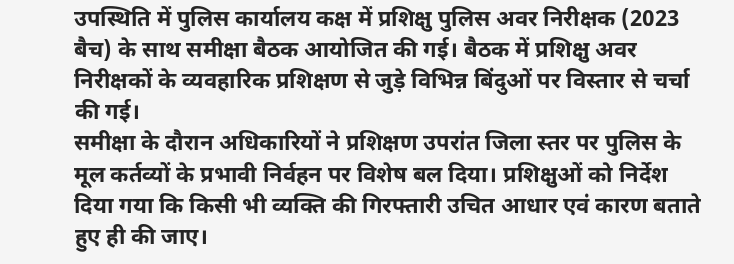उपस्थिति में पुलिस कार्यालय कक्ष में प्रशिक्षु पुलिस अवर निरीक्षक (2023 बैच) के साथ समीक्षा बैठक आयोजित की गई। बैठक में प्रशिक्षु अवर निरीक्षकों के व्यवहारिक प्रशिक्षण से जुड़े विभिन्न बिंदुओं पर विस्तार से चर्चा की गई।
समीक्षा के दौरान अधिकारियों ने प्रशिक्षण उपरांत जिला स्तर पर पुलिस के मूल कर्तव्यों के प्रभावी निर्वहन पर विशेष बल दिया। प्रशिक्षुओं को निर्देश दिया गया कि किसी भी व्यक्ति की गिरफ्तारी उचित आधार एवं कारण बताते हुए ही की जाए।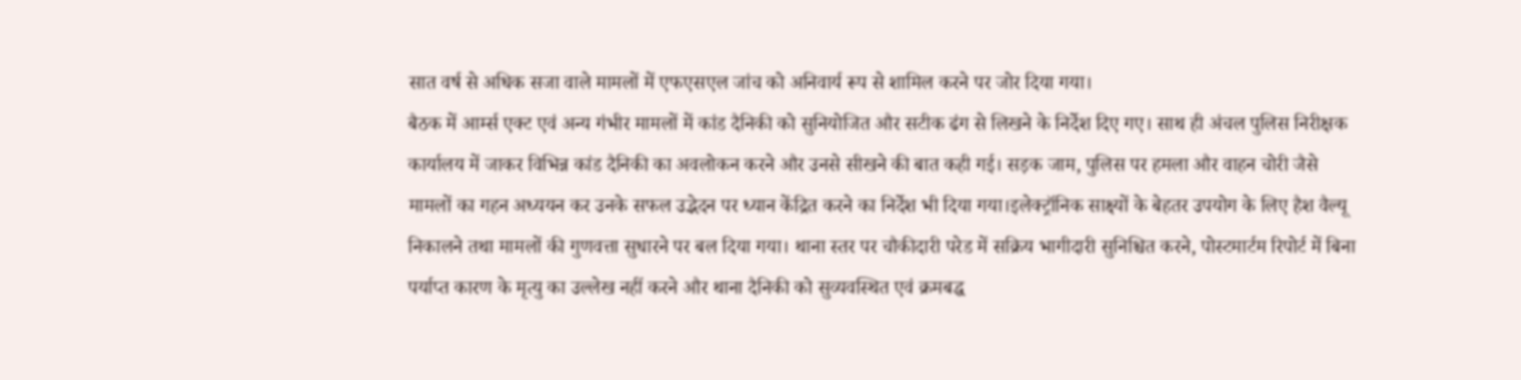सात वर्ष से अधिक सजा वाले मामलों में एफएसएल जांच को अनिवार्य रूप से शामिल करने पर जोर दिया गया।
बैठक में आर्म्स एक्ट एवं अन्य गंभीर मामलों में कांड दैनिकी को सुनियोजित और सटीक ढंग से लिखने के निर्देश दिए गए। साथ ही अंचल पुलिस निरीक्षक कार्यालय में जाकर विभिन्न कांड दैनिकी का अवलोकन करने और उनसे सीखने की बात कही गई। सड़क जाम, पुलिस पर हमला और वाहन चोरी जैसे मामलों का गहन अध्ययन कर उनके सफल उद्भेदन पर ध्यान केंद्रित करने का निर्देश भी दिया गया।इलेक्ट्रॉनिक साक्ष्यों के बेहतर उपयोग के लिए हैश वैल्यू निकालने तथा मामलों की गुणवत्ता सुधारने पर बल दिया गया। थाना स्तर पर चौकीदारी परेड में सक्रिय भागीदारी सुनिश्चित करने, पोस्टमार्टम रिपोर्ट में बिना पर्याप्त कारण के मृत्यु का उल्लेख नहीं करने और थाना दैनिकी को सुव्यवस्थित एवं क्रमबद्ध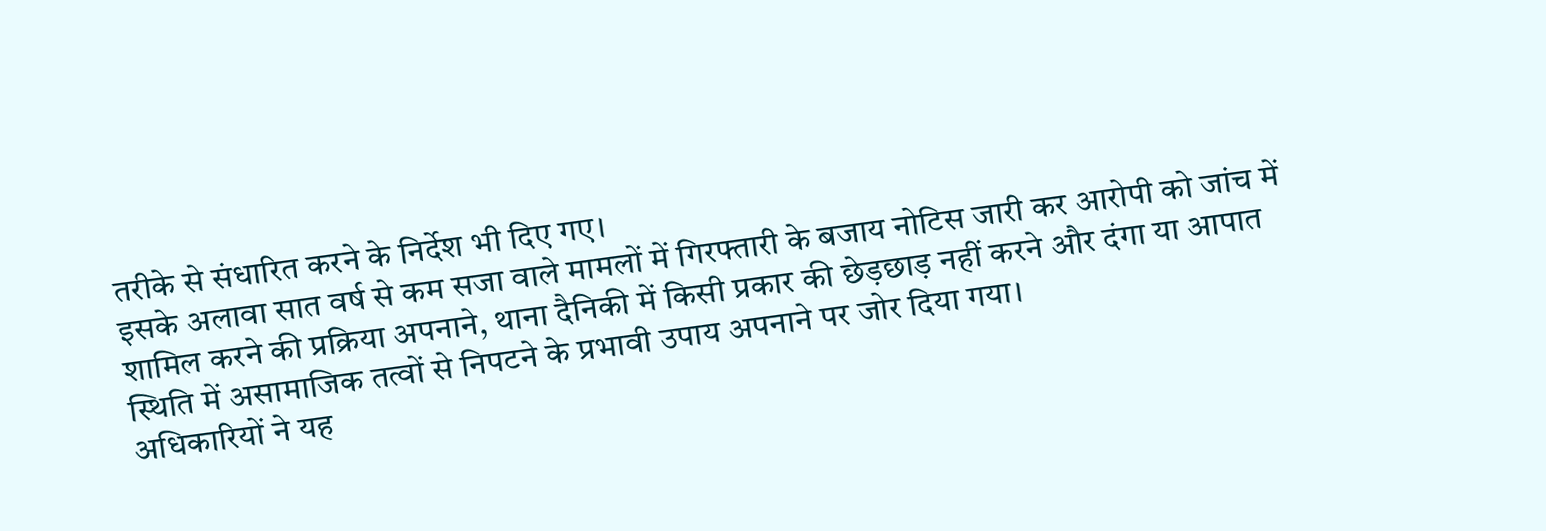तरीके से संधारित करने के निर्देश भी दिए गए।
इसके अलावा सात वर्ष से कम सजा वाले मामलों में गिरफ्तारी के बजाय नोटिस जारी कर आरोपी को जांच में शामिल करने की प्रक्रिया अपनाने, थाना दैनिकी में किसी प्रकार की छेड़छाड़ नहीं करने और दंगा या आपात स्थिति में असामाजिक तत्वों से निपटने के प्रभावी उपाय अपनाने पर जोर दिया गया।
अधिकारियों ने यह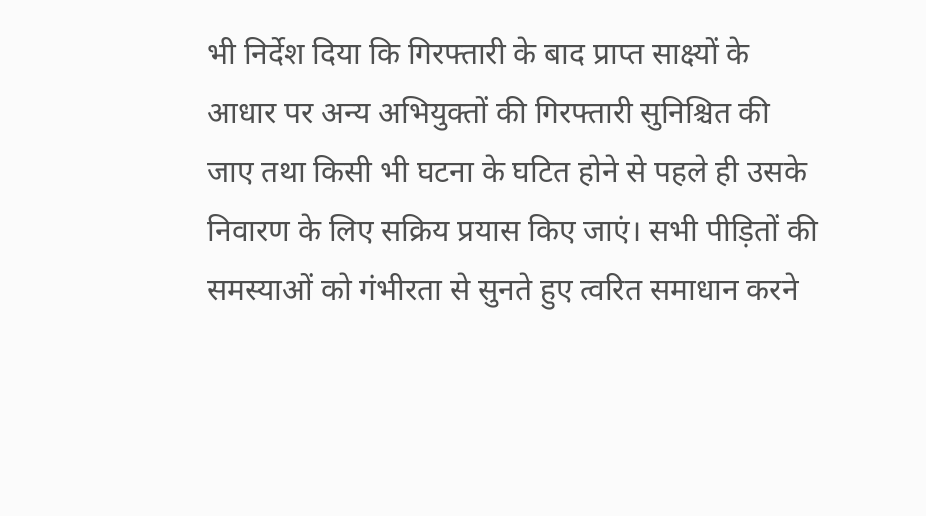भी निर्देश दिया कि गिरफ्तारी के बाद प्राप्त साक्ष्यों के आधार पर अन्य अभियुक्तों की गिरफ्तारी सुनिश्चित की जाए तथा किसी भी घटना के घटित होने से पहले ही उसके निवारण के लिए सक्रिय प्रयास किए जाएं। सभी पीड़ितों की समस्याओं को गंभीरता से सुनते हुए त्वरित समाधान करने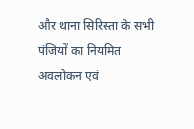और थाना सिरिस्ता के सभी पंजियों का नियमित अवलोकन एवं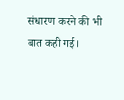संधारण करने की भी बात कही गई।